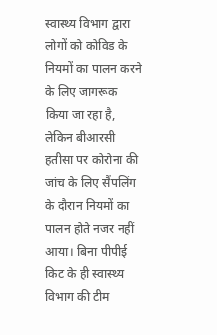स्वास्थ्य विभाग द्वारा लोगों को कोविड के नियमों का पालन करने के लिए जागरूक किया जा रहा है, लेकिन बीआरसी हतीसा पर कोरोना की जांच के लिए सैंपलिंग के दौरान नियमों का पालन होते नजर नहीं आया। बिना पीपीई किट के ही स्वास्थ्य विभाग की टीम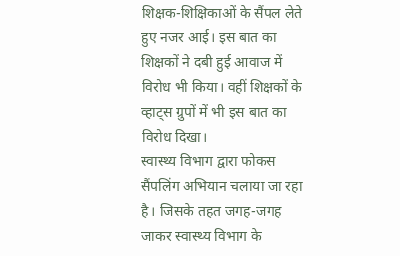शिक्षक-शिक्षिकाओं के सैंपल लेते हुए नजर आई। इस बात का शिक्षकों ने दबी हुई आवाज में विरोध भी किया। वहीं शिक्षकों के व्हाट्स ग्रुपों में भी इस बात का विरोध दिखा।
स्वास्थ्य विभाग द्वारा फोकस सैंपलिंग अभियान चलाया जा रहा है। जिसके तहत जगह-जगह जाकर स्वास्थ्य विभाग के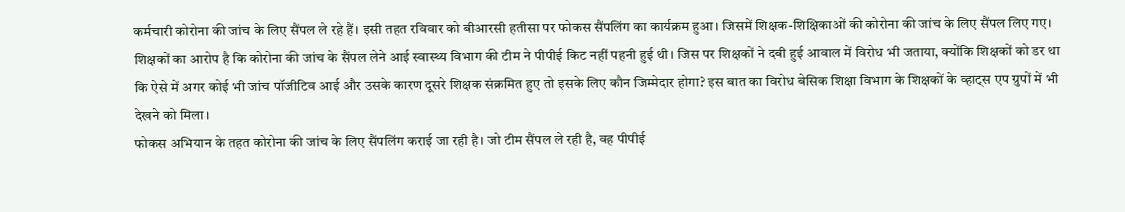कर्मचारी कोरोना की जांच के लिए सैंपल ले रहे हैं। इसी तहत रविवार को बीआरसी हतीसा पर फोकस सैंपलिंग का कार्यक्रम हुआ। जिसमें शिक्षक-शिक्षिकाओं की कोरोना की जांच के लिए सैंपल लिए गए। शिक्षकों का आरोप है कि कोरोना की जांच के सैंपल लेने आई स्वास्थ्य विभाग की टीम ने पीपीई किट नहीं पहनी हुई थी। जिस पर शिक्षकों ने दबी हुई आवाल में विरोध भी जताया, क्योंकि शिक्षकों को डर था कि ऐसे में अगर कोई भी जांच पॉजीटिव आई और उसके कारण दूसरे शिक्षक संक्रमित हुए तो इसके लिए कौन जिम्मेदार होगा? इस बात का विरोध बेसिक शिक्षा विभाग के शिक्षकों के व्हाट्स एप ग्रुपों में भी देखने को मिला।
फोकस अभियान के तहत कोरोना की जांच के लिए सैंपलिंग कराई जा रही है। जो टीम सैंपल ले रही है, वह पीपीई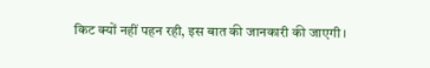किट क्यों नहीं पहन रही, इस बात की जानकारी की जाएगी।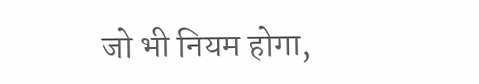जो भी नियम होगा,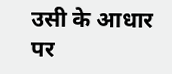उसी के आधार पर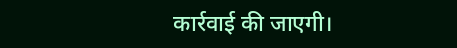कार्रवाई की जाएगी।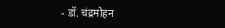- डॉ. चंद्रमोहन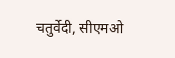चतुर्वेदी, सीएमओ